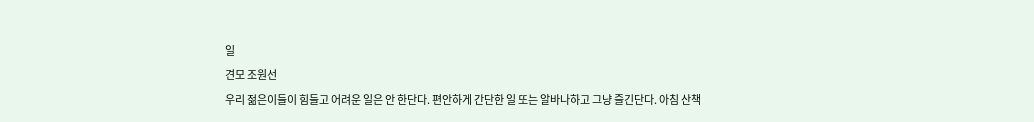일
견모 조원선
우리 젊은이들이 힘들고 어려운 일은 안 한단다. 편안하게 간단한 일 또는 알바나하고 그냥 즐긴단다. 아침 산책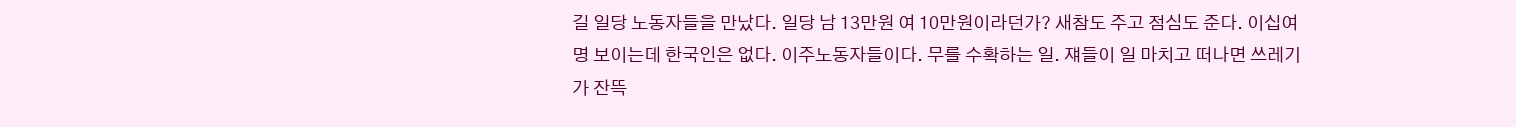길 일당 노동자들을 만났다. 일당 남 13만원 여 10만원이라던가? 새참도 주고 점심도 준다. 이십여 명 보이는데 한국인은 없다. 이주노동자들이다. 무를 수확하는 일. 쟤들이 일 마치고 떠나면 쓰레기가 잔뜩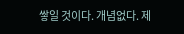쌓일 것이다. 개념없다. 제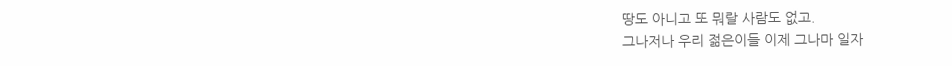땅도 아니고 또 뭐랄 사람도 없고.
그나저나 우리 젊은이들 이제 그나마 일자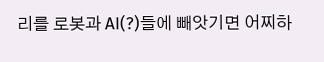리를 로봇과 AI(?)들에 빼앗기면 어찌하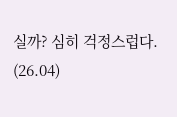실까? 심히 걱정스럽다.
(26.04)